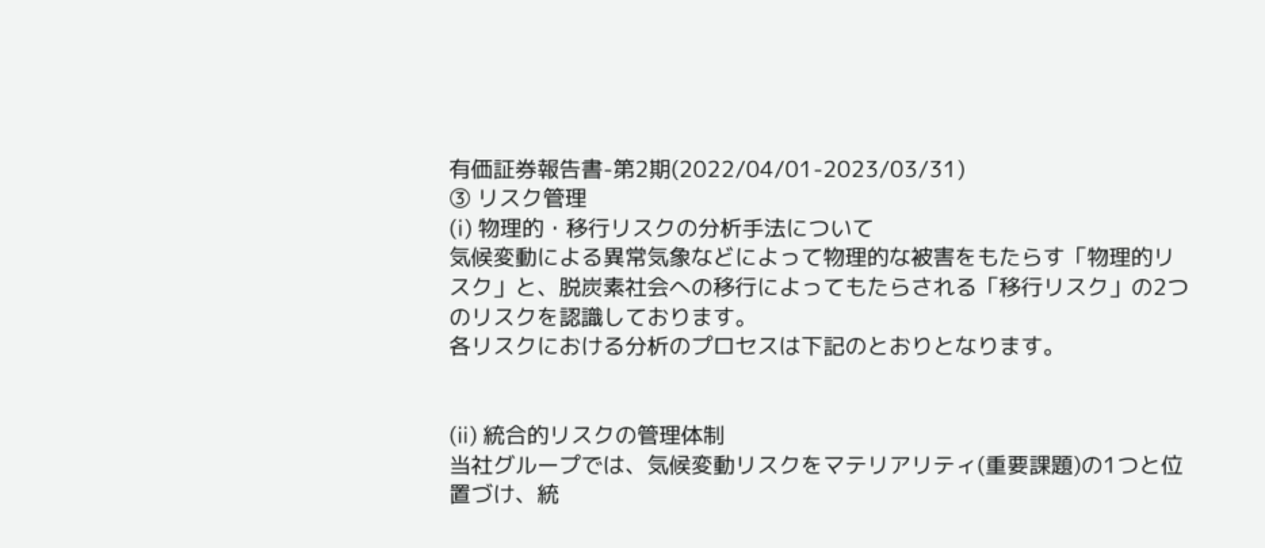有価証券報告書-第2期(2022/04/01-2023/03/31)
③ リスク管理
(ⅰ) 物理的・移行リスクの分析手法について
気候変動による異常気象などによって物理的な被害をもたらす「物理的リスク」と、脱炭素社会への移行によってもたらされる「移行リスク」の2つのリスクを認識しております。
各リスクにおける分析のプロセスは下記のとおりとなります。


(ⅱ) 統合的リスクの管理体制
当社グループでは、気候変動リスクをマテリアリティ(重要課題)の1つと位置づけ、統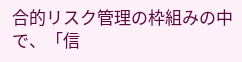合的リスク管理の枠組みの中で、「信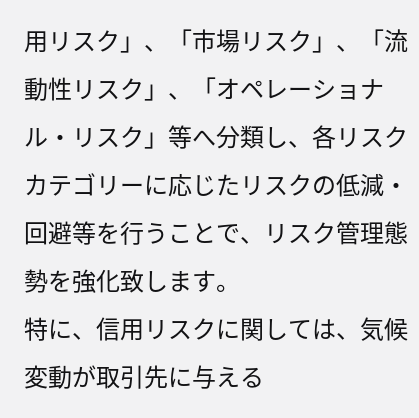用リスク」、「市場リスク」、「流動性リスク」、「オペレーショナル・リスク」等へ分類し、各リスクカテゴリーに応じたリスクの低減・回避等を行うことで、リスク管理態勢を強化致します。
特に、信用リスクに関しては、気候変動が取引先に与える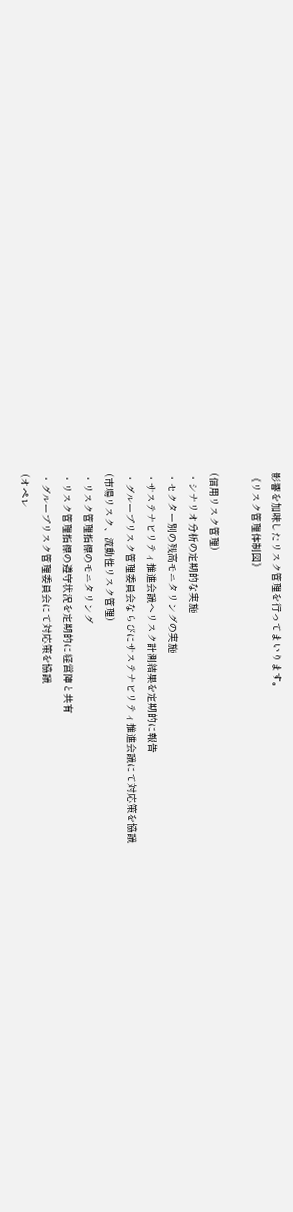影響を加味したリスク管理を行ってまいります。
《リスク管理体制図》

(信用リスク管理)
・シナリオ分析の定期的な実施
・セクター別の残高モニタリングの実施
・サステナビリティ推進会議へリスク計測結果を定期的に報告
・グループリスク管理委員会ならびにサステナビリティ推進会議にて対応策を協議
(市場リスク、流動性リスク管理)
・リスク管理指標のモニタリング
・リスク管理指標の遵守状況を定期的に経営陣と共有
・グループリスク管理委員会にて対応策を協議
(オペレ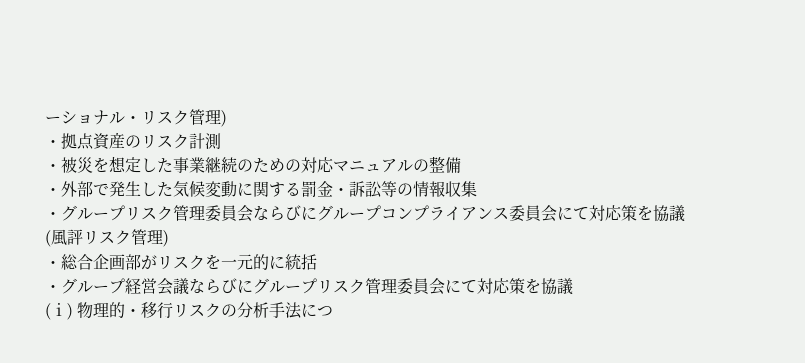ーショナル・リスク管理)
・拠点資産のリスク計測
・被災を想定した事業継続のための対応マニュアルの整備
・外部で発生した気候変動に関する罰金・訴訟等の情報収集
・グループリスク管理委員会ならびにグループコンプライアンス委員会にて対応策を協議
(風評リスク管理)
・総合企画部がリスクを一元的に統括
・グループ経営会議ならびにグループリスク管理委員会にて対応策を協議
(ⅰ) 物理的・移行リスクの分析手法につ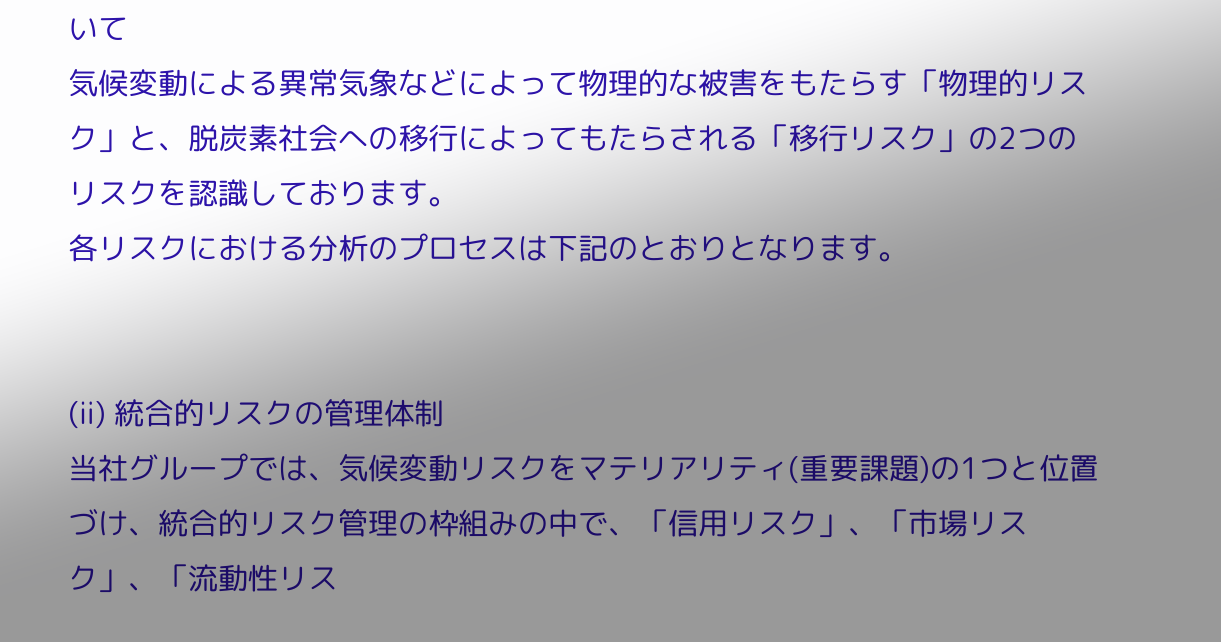いて
気候変動による異常気象などによって物理的な被害をもたらす「物理的リスク」と、脱炭素社会への移行によってもたらされる「移行リスク」の2つのリスクを認識しております。
各リスクにおける分析のプロセスは下記のとおりとなります。


(ⅱ) 統合的リスクの管理体制
当社グループでは、気候変動リスクをマテリアリティ(重要課題)の1つと位置づけ、統合的リスク管理の枠組みの中で、「信用リスク」、「市場リスク」、「流動性リス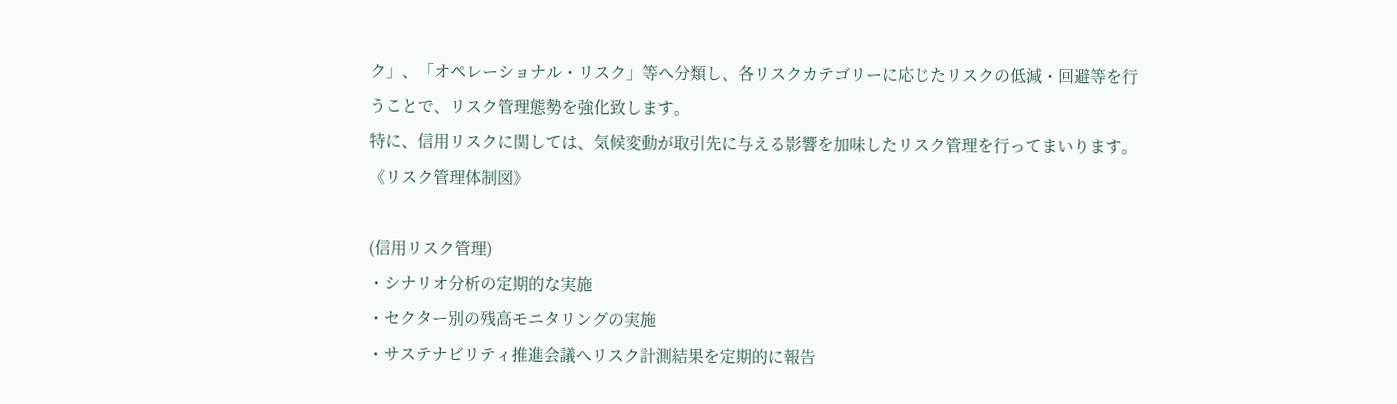ク」、「オペレーショナル・リスク」等へ分類し、各リスクカテゴリーに応じたリスクの低減・回避等を行うことで、リスク管理態勢を強化致します。
特に、信用リスクに関しては、気候変動が取引先に与える影響を加味したリスク管理を行ってまいります。
《リスク管理体制図》

(信用リスク管理)
・シナリオ分析の定期的な実施
・セクター別の残高モニタリングの実施
・サステナビリティ推進会議へリスク計測結果を定期的に報告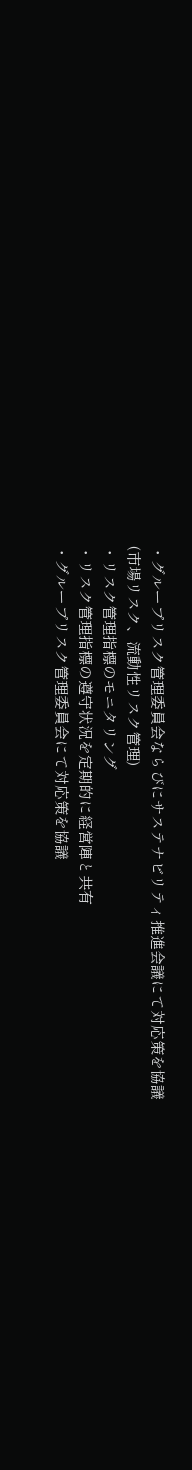・グループリスク管理委員会ならびにサステナビリティ推進会議にて対応策を協議
(市場リスク、流動性リスク管理)
・リスク管理指標のモニタリング
・リスク管理指標の遵守状況を定期的に経営陣と共有
・グループリスク管理委員会にて対応策を協議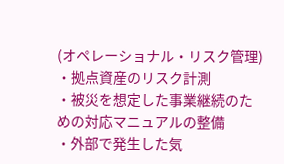(オペレーショナル・リスク管理)
・拠点資産のリスク計測
・被災を想定した事業継続のための対応マニュアルの整備
・外部で発生した気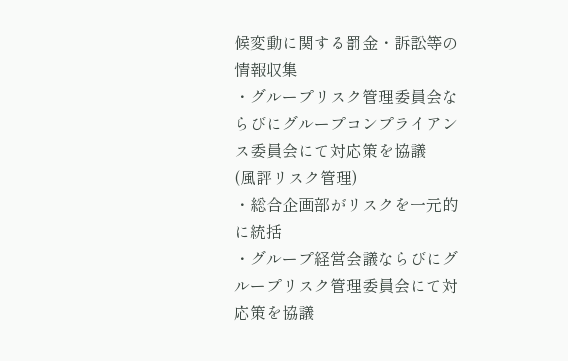候変動に関する罰金・訴訟等の情報収集
・グループリスク管理委員会ならびにグループコンプライアンス委員会にて対応策を協議
(風評リスク管理)
・総合企画部がリスクを一元的に統括
・グループ経営会議ならびにグループリスク管理委員会にて対応策を協議